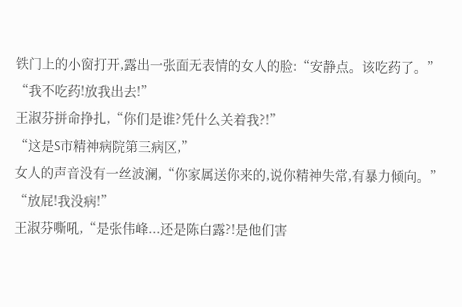铁门上的小窗打开,露出一张面无表情的女人的脸:“安静点。该吃药了。”
“我不吃药!放我出去!”
王淑芬拼命挣扎,“你们是谁?凭什么关着我?!”
“这是S市精神病院第三病区,”
女人的声音没有一丝波澜,“你家属送你来的,说你精神失常,有暴力倾向。”
“放屁!我没病!”
王淑芬嘶吼,“是张伟峰...还是陈白露?!是他们害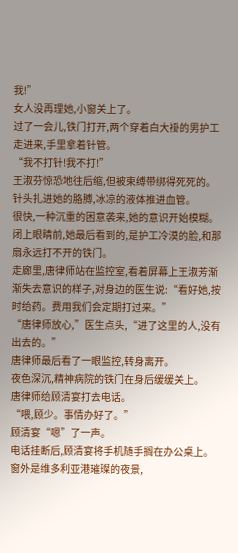我!”
女人没再理她,小窗关上了。
过了一会儿,铁门打开,两个穿着白大褂的男护工走进来,手里拿着针管。
“我不打针!我不打!”
王淑芬惊恐地往后缩,但被束缚带绑得死死的。
针头扎进她的胳膊,冰凉的液体推进血管。
很快,一种沉重的困意袭来,她的意识开始模糊。
闭上眼睛前,她最后看到的,是护工冷漠的脸,和那扇永远打不开的铁门。
走廊里,唐律师站在监控室,看着屏幕上王淑芳渐渐失去意识的样子,对身边的医生说:“看好她,按时给药。费用我们会定期打过来。”
“唐律师放心,”医生点头,“进了这里的人,没有出去的。”
唐律师最后看了一眼监控,转身离开。
夜色深沉,精神病院的铁门在身后缓缓关上。
唐律师给顾清宴打去电话。
“喂,顾少。事情办好了。”
顾清宴“嗯”了一声。
电话挂断后,顾清宴将手机随手搁在办公桌上。
窗外是维多利亚港璀璨的夜景,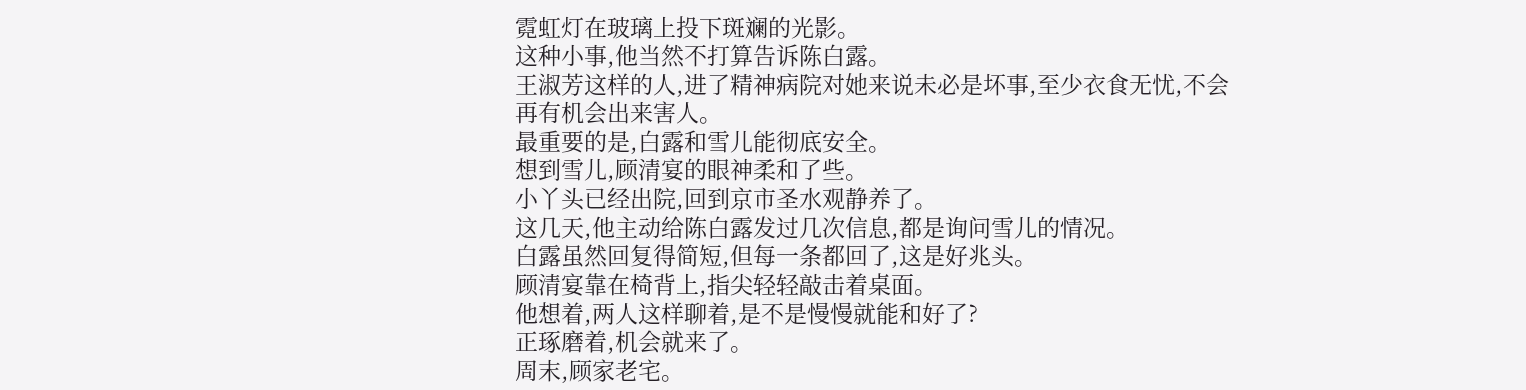霓虹灯在玻璃上投下斑斓的光影。
这种小事,他当然不打算告诉陈白露。
王淑芳这样的人,进了精神病院对她来说未必是坏事,至少衣食无忧,不会再有机会出来害人。
最重要的是,白露和雪儿能彻底安全。
想到雪儿,顾清宴的眼神柔和了些。
小丫头已经出院,回到京市圣水观静养了。
这几天,他主动给陈白露发过几次信息,都是询问雪儿的情况。
白露虽然回复得简短,但每一条都回了,这是好兆头。
顾清宴靠在椅背上,指尖轻轻敲击着桌面。
他想着,两人这样聊着,是不是慢慢就能和好了?
正琢磨着,机会就来了。
周末,顾家老宅。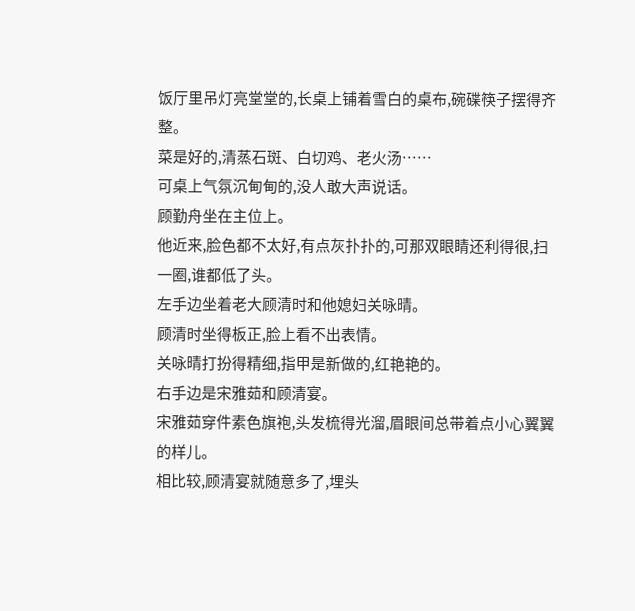饭厅里吊灯亮堂堂的,长桌上铺着雪白的桌布,碗碟筷子摆得齐整。
菜是好的,清蒸石斑、白切鸡、老火汤……
可桌上气氛沉甸甸的,没人敢大声说话。
顾勤舟坐在主位上。
他近来,脸色都不太好,有点灰扑扑的,可那双眼睛还利得很,扫一圈,谁都低了头。
左手边坐着老大顾清时和他媳妇关咏晴。
顾清时坐得板正,脸上看不出表情。
关咏晴打扮得精细,指甲是新做的,红艳艳的。
右手边是宋雅茹和顾清宴。
宋雅茹穿件素色旗袍,头发梳得光溜,眉眼间总带着点小心翼翼的样儿。
相比较,顾清宴就随意多了,埋头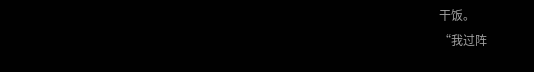干饭。
“我过阵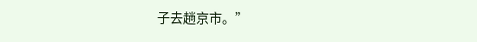子去趟京市。”